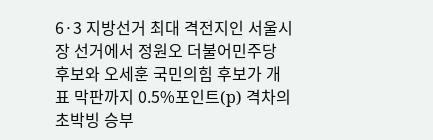6·3 지방선거 최대 격전지인 서울시장 선거에서 정원오 더불어민주당 후보와 오세훈 국민의힘 후보가 개표 막판까지 0.5%포인트(p) 격차의 초박빙 승부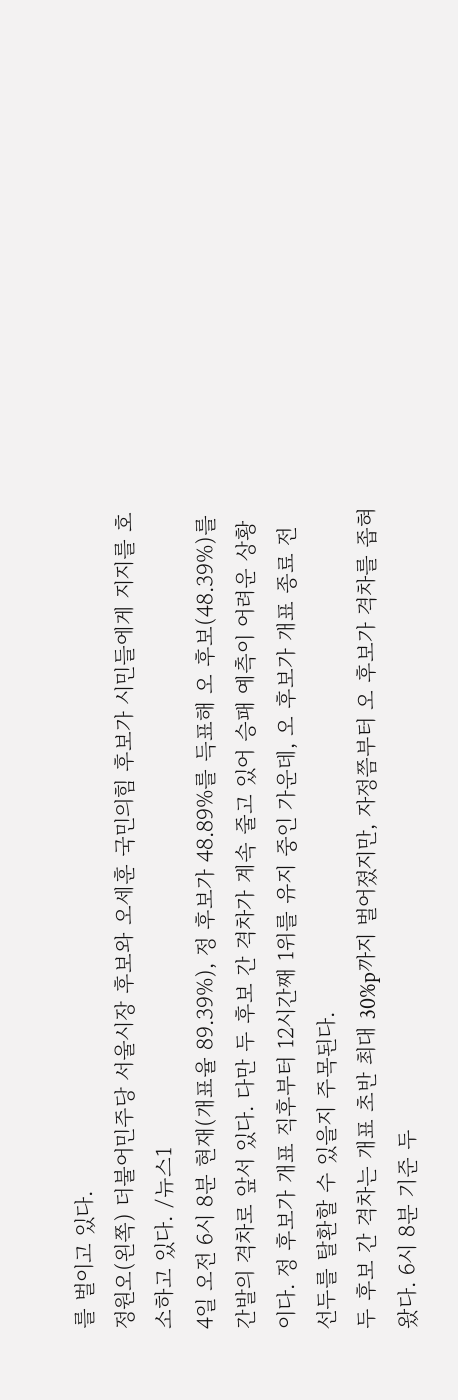를 벌이고 있다.
정원오(왼쪽) 더불어민주당 서울시장 후보와 오세훈 국민의힘 후보가 시민들에게 지지를 호소하고 있다. /뉴스1
4일 오전 6시 8분 현재(개표율 89.39%), 정 후보가 48.89%를 득표해 오 후보(48.39%)를 간발의 격차로 앞서 있다. 다만 두 후보 간 격차가 계속 줄고 있어 승패 예측이 어려운 상황이다. 정 후보가 개표 직후부터 12시간째 1위를 유지 중인 가운데, 오 후보가 개표 종료 전 선두를 탈환할 수 있을지 주목된다.
두 후보 간 격차는 개표 초반 최대 30%p까지 벌어졌지만, 자정쯤부터 오 후보가 격차를 좁혀왔다. 6시 8분 기준 두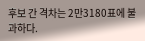후보 간 격차는 2만3180표에 불과하다.